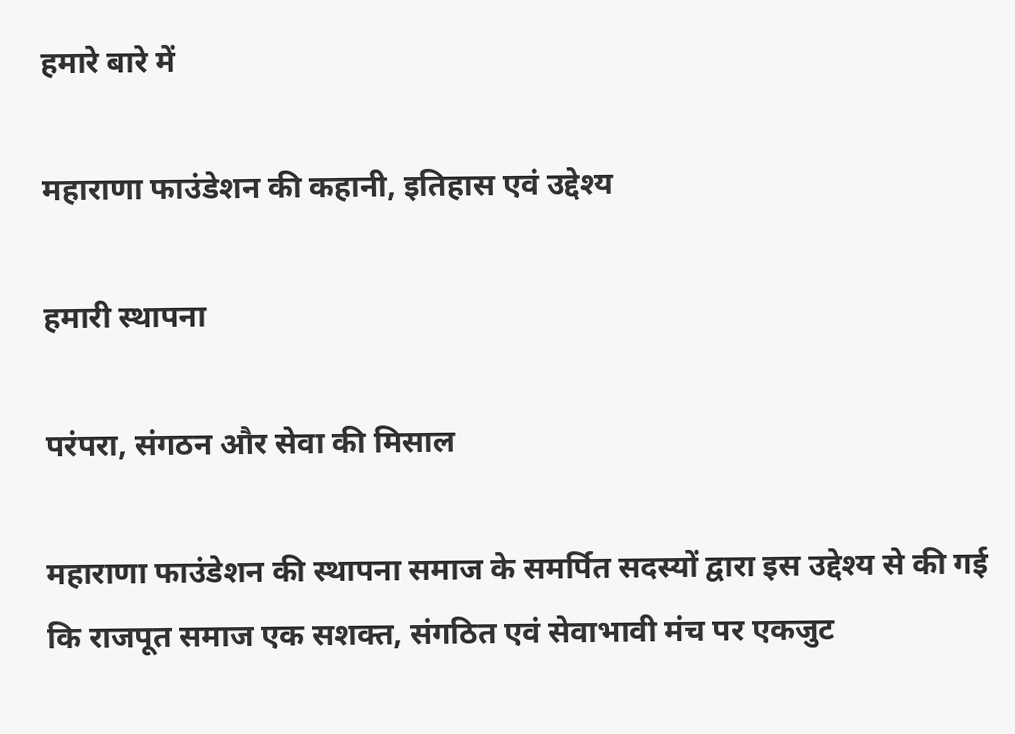हमारे बारे में

महाराणा फाउंडेशन की कहानी, इतिहास एवं उद्देश्य

हमारी स्थापना

परंपरा, संगठन और सेवा की मिसाल

महाराणा फाउंडेशन की स्थापना समाज के समर्पित सदस्यों द्वारा इस उद्देश्य से की गई कि राजपूत समाज एक सशक्त, संगठित एवं सेवाभावी मंच पर एकजुट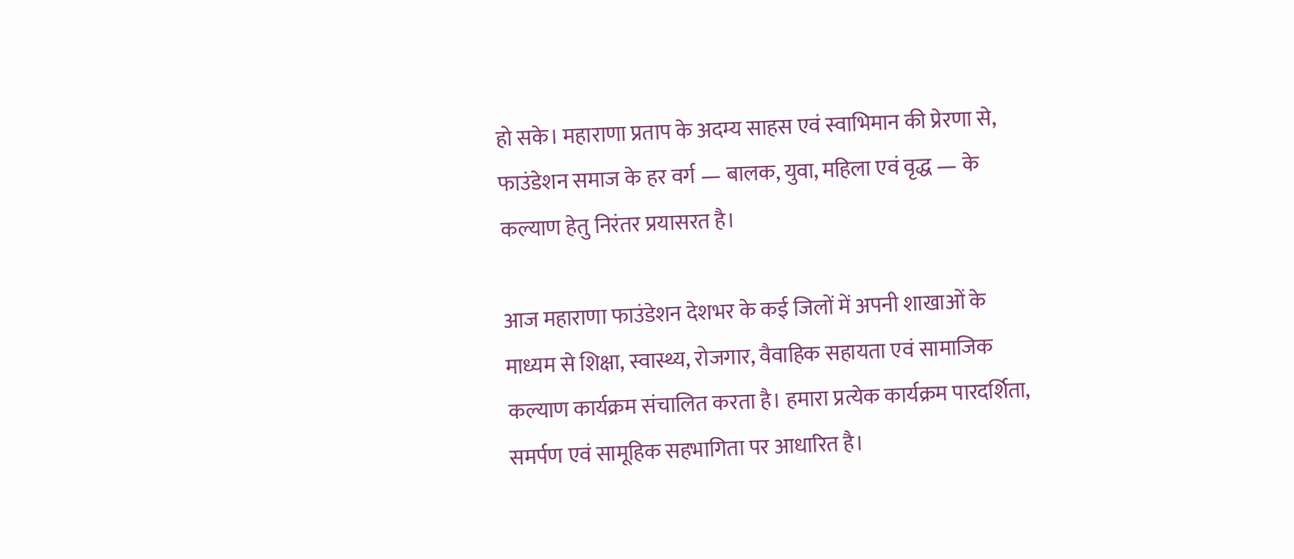हो सके। महाराणा प्रताप के अदम्य साहस एवं स्वाभिमान की प्रेरणा से, फाउंडेशन समाज के हर वर्ग — बालक, युवा, महिला एवं वृद्ध — के कल्याण हेतु निरंतर प्रयासरत है।

आज महाराणा फाउंडेशन देशभर के कई जिलों में अपनी शाखाओं के माध्यम से शिक्षा, स्वास्थ्य, रोजगार, वैवाहिक सहायता एवं सामाजिक कल्याण कार्यक्रम संचालित करता है। हमारा प्रत्येक कार्यक्रम पारदर्शिता, समर्पण एवं सामूहिक सहभागिता पर आधारित है।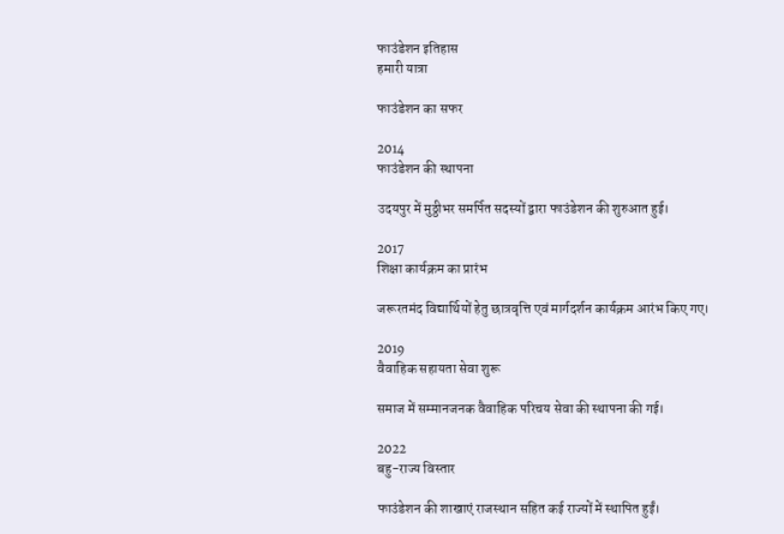फाउंडेशन इतिहास
हमारी यात्रा

फाउंडेशन का सफर

2014
फाउंडेशन की स्थापना

उदयपुर में मुठ्ठीभर समर्पित सदस्यों द्वारा फाउंडेशन की शुरुआत हुई।

2017
शिक्षा कार्यक्रम का प्रारंभ

जरूरतमंद विद्यार्थियों हेतु छात्रवृत्ति एवं मार्गदर्शन कार्यक्रम आरंभ किए गए।

2019
वैवाहिक सहायता सेवा शुरू

समाज में सम्मानजनक वैवाहिक परिचय सेवा की स्थापना की गई।

2022
बहु-राज्य विस्तार

फाउंडेशन की शाखाएं राजस्थान सहित कई राज्यों में स्थापित हुईं।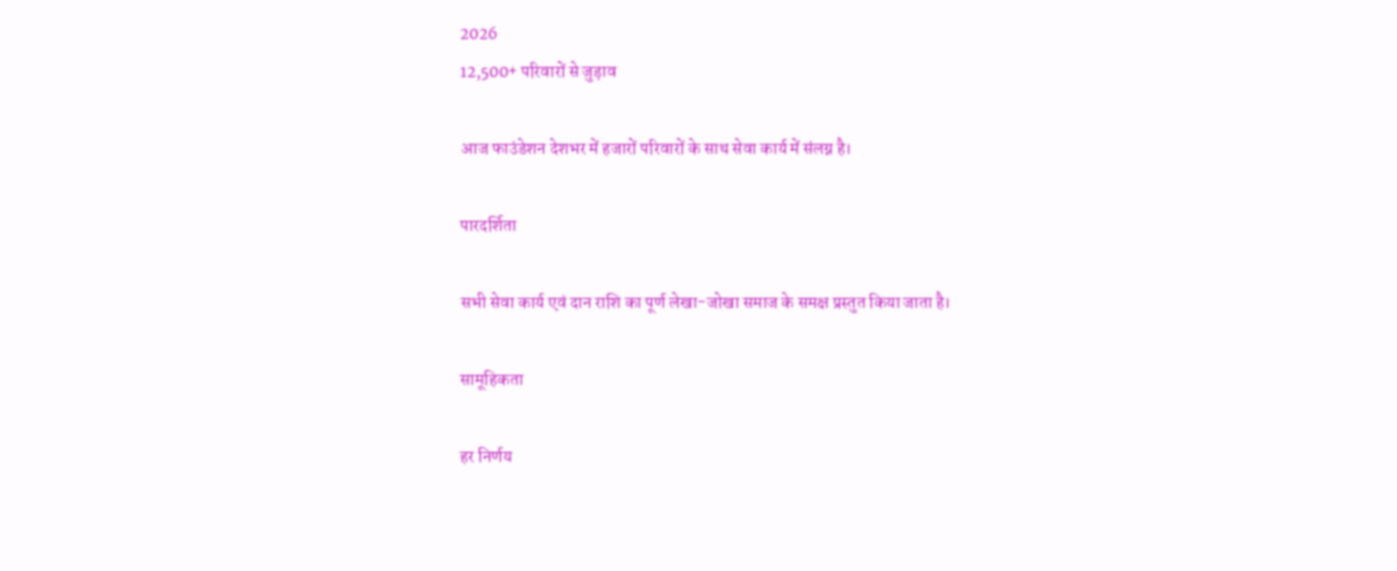2026
12,500+ परिवारों से जुड़ाव

आज फाउंडेशन देशभर में हजारों परिवारों के साथ सेवा कार्य में संलग्न है।

पारदर्शिता

सभी सेवा कार्य एवं दान राशि का पूर्ण लेखा-जोखा समाज के समक्ष प्रस्तुत किया जाता है।

सामूहिकता

हर निर्णय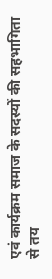एवं कार्यक्रम समाज के सदस्यों की सहभागिता से तय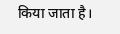किया जाता है।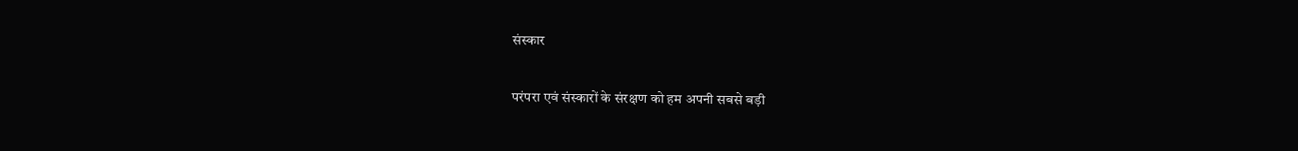संस्कार

परंपरा एवं संस्कारों के संरक्षण को हम अपनी सबसे बड़ी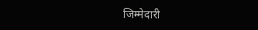जिम्मेदारी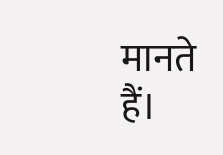मानते हैं।